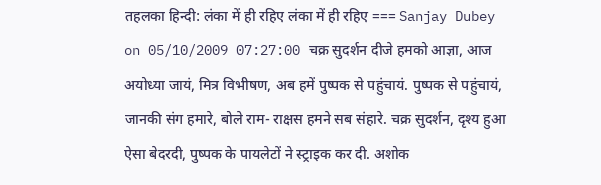तहलका हिन्दी: लंका में ही रहिए लंका में ही रहिए === Sanjay Dubey on 05/10/2009 07:27:00 चक्र सुदर्शन दीजे हमको आज्ञा, आज अयोध्या जायं, मित्र विभीषण, अब हमें पुष्पक से पहुंचायं. पुष्पक से पहुंचायं, जानकी संग हमारे, बोले राम- राक्षस हमने सब संहारे. चक्र सुदर्शन, दृश्य हुआ ऐसा बेदरदी, पुष्पक के पायलेटों ने स्ट्राइक कर दी. अशोक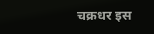चक्रधर इस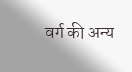वर्ग की अन्य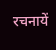रचनायें